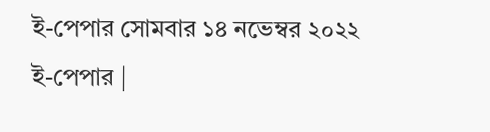ই-পেপার সোমবার ১৪ নভেম্বর ২০২২
ই-পেপার |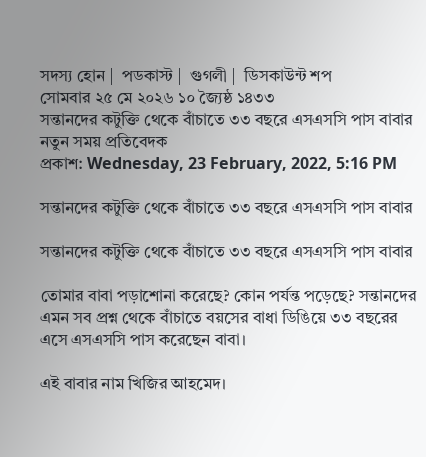সদস্য হোন |  পডকাস্ট |  গুগলী |  ডিসকাউন্ট শপ
সোমবার ২৫ মে ২০২৬ ১০ জ্যৈষ্ঠ ১৪৩৩
সন্তানদের কটুক্তি থেকে বাঁচাতে ৩৩ বছরে এসএসসি পাস বাবার
নতুন সময় প্রতিবেদক
প্রকাশ: Wednesday, 23 February, 2022, 5:16 PM

সন্তানদের কটুক্তি থেকে বাঁচাতে ৩৩ বছরে এসএসসি পাস বাবার

সন্তানদের কটুক্তি থেকে বাঁচাতে ৩৩ বছরে এসএসসি পাস বাবার

তোমার বাবা পড়াশোনা করেছে? কোন পর্যন্ত পড়েছে? সন্তানদের এমন সব প্রশ্ন থেকে বাঁচাতে বয়সের বাধা ডিঙিয়ে ৩৩ বছরের এসে এসএসসি পাস করেছেন বাবা।

এই বাবার নাম খিজির আহমেদ।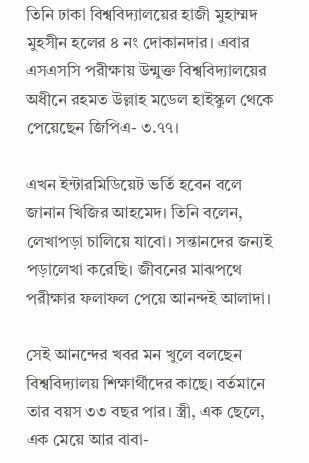তিনি ঢাকা বিশ্ববিদ্যালয়ের হাজী মুহাম্মদ মুহসীন হলের ৪ নং দোকানদার। এবার এসএসসি পরীক্ষায় উন্মুক্ত বিশ্ববিদ্যালয়ের অধীনে রহমত উল্লাহ মডেল হাইস্কুল থেকে পেয়েছেন জিপিএ- ৩.৭৭।

এখন ইন্টারমিডিয়েট ভর্তি হবেন বলে জানান খিজির আহমেদ। তিনি বলেন, লেখাপড়া চালিয়ে যাবো। সন্তানদের জন্যই পড়ালেখা করেছি। জীবনের মাঝপথে পরীক্ষার ফলাফল পেয়ে আনন্দই আলাদা।

সেই আনন্দের খবর মন খুলে বলছেন বিশ্ববিদ্যালয় শিক্ষার্থীদের কাছে। বর্তমানে তার বয়স ৩৩ বছর পার। স্ত্রী, এক ছেলে, এক মেয়ে আর বাবা-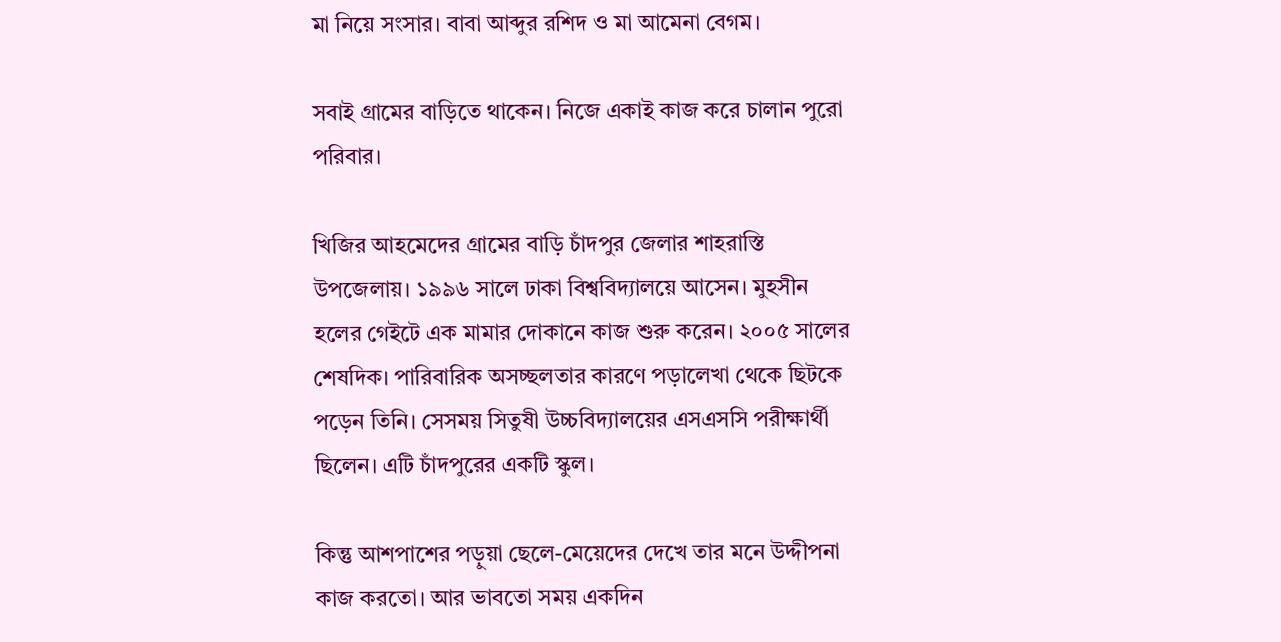মা নিয়ে সংসার। বাবা আব্দুর রশিদ ও মা আমেনা বেগম।

সবাই গ্রামের বাড়িতে থাকেন। নিজে একাই কাজ করে চালান পুরো পরিবার।

খিজির আহমেদের গ্রামের বাড়ি চাঁদপুর জেলার শাহরাস্তি উপজেলায়। ১৯৯৬ সালে ঢাকা বিশ্ববিদ্যালয়ে আসেন। মুহসীন হলের গেইটে এক মামার দোকানে কাজ শুরু করেন। ২০০৫ সালের শেষদিক। পারিবারিক অসচ্ছলতার কারণে পড়ালেখা থেকে ছিটকে পড়েন তিনি। সেসময় সিতুষী উচ্চবিদ্যালয়ের এসএসসি পরীক্ষার্থী ছিলেন। এটি চাঁদপুরের একটি স্কুল।

কিন্তু আশপাশের পড়ুয়া ছেলে-মেয়েদের দেখে তার মনে উদ্দীপনা কাজ করতো। আর ভাবতো সময় একদিন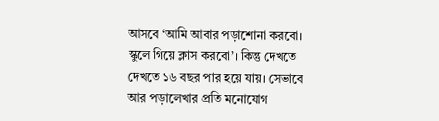আসবে ‘আমি আবার পড়াশোনা করবো। স্কুলে গিয়ে ক্লাস করবো’। কিন্তু দেখতে দেখতে ১৬ বছর পার হয়ে যায়। সেভাবে আর পড়ালেখার প্রতি মনোযোগ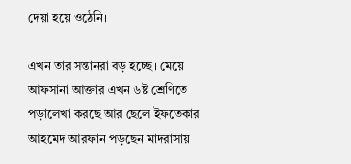দেয়া হয়ে ওঠেনি।

এখন তার সন্তানরা বড় হচ্ছে। মেয়ে আফসানা আক্তার এখন ৬ষ্ট শ্রেণিতে পড়ালেখা করছে আর ছেলে ইফতেকার আহমেদ আরফান পড়ছেন মাদরাসায়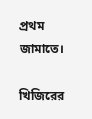প্রথম জামাতে।

খিজিরের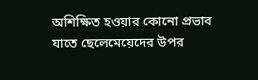অশিক্ষিত হওয়ার কোনো প্রভাব যাতে ছেলেমেয়েদের উপর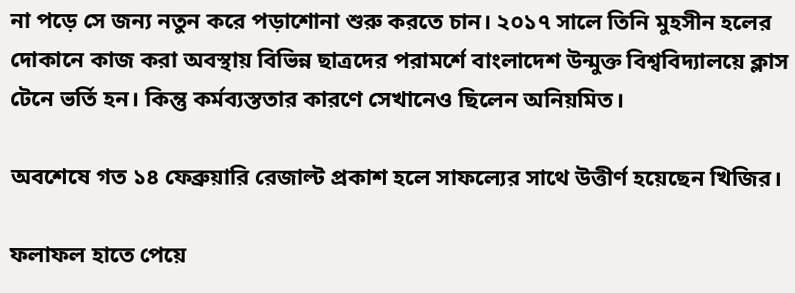না পড়ে সে জন্য নতুন করে পড়াশোনা শুরু করতে চান। ২০১৭ সালে তিনি মুহসীন হলের দোকানে কাজ করা অবস্থায় বিভিন্ন ছাত্রদের পরামর্শে বাংলাদেশ উন্মুক্ত বিশ্ববিদ্যালয়ে ক্লাস টেনে ভর্তি হন। কিন্তু কর্মব্যস্ততার কারণে সেখানেও ছিলেন অনিয়মিত।

অবশেষে গত ১৪ ফেব্রুয়ারি রেজাল্ট প্রকাশ হলে সাফল্যের সাথে উত্তীর্ণ হয়েছেন খিজির।

ফলাফল হাতে পেয়ে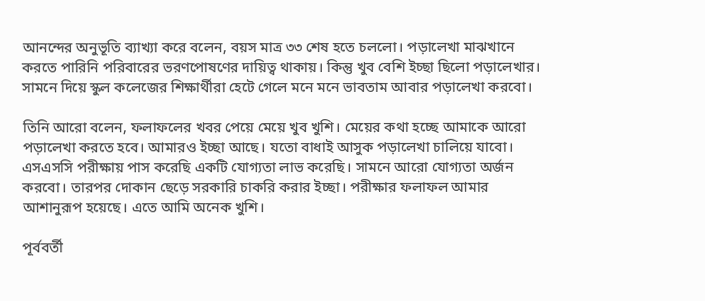আনন্দের অনুভূতি ব্যাখ্যা করে বলেন, বয়স মাত্র ৩৩ শেষ হতে চললো। পড়ালেখা মাঝখানে করতে পারিনি পরিবারের ভরণপোষণের দায়িত্ব থাকায়। কিন্তু খুব বেশি ইচ্ছা ছিলো পড়ালেখার। সামনে দিয়ে স্কুল কলেজের শিক্ষার্থীরা হেটে গেলে মনে মনে ভাবতাম আবার পড়ালেখা করবো।

তিনি আরো বলেন, ফলাফলের খবর পেয়ে মেয়ে খুব খুশি। মেয়ের কথা হচ্ছে আমাকে আরো পড়ালেখা করতে হবে। আমারও ইচ্ছা আছে। যতো বাধাই আসুক পড়ালেখা চালিয়ে যাবো। এসএসসি পরীক্ষায় পাস করেছি একটি যোগ্যতা লাভ করেছি। সামনে আরো যোগ্যতা অর্জন করবো। তারপর দোকান ছেড়ে সরকারি চাকরি করার ইচ্ছা। পরীক্ষার ফলাফল আমার আশানুরূপ হয়েছে। এতে আমি অনেক খুশি।

পূর্ববর্তী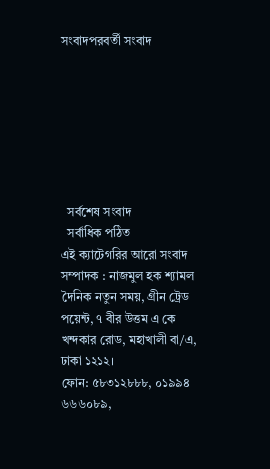সংবাদপরবর্তী সংবাদ







  সর্বশেষ সংবাদ
  সর্বাধিক পঠিত
এই ক্যাটেগরির আরো সংবাদ
সম্পাদক : নাজমুল হক শ্যামল
দৈনিক নতুন সময়, গ্রীন ট্রেড পয়েন্ট, ৭ বীর উত্তম এ কে খন্দকার রোড, মহাখালী বা/এ, ঢাকা ১২১২।
ফোন: ৫৮৩১২৮৮৮, ০১৯৯৪ ৬৬৬০৮৯,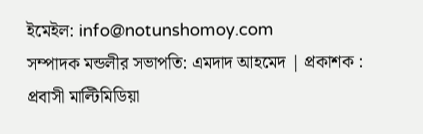ইমেইল: info@notunshomoy.com
সম্পাদক মন্ডলীর সভাপতি: এমদাদ আহমেদ | প্রকাশক : প্রবাসী মাল্টিমিডিয়া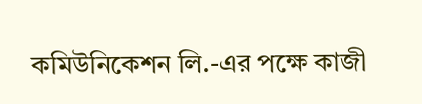কমিউনিকেশন লি.-এর পক্ষে কাজী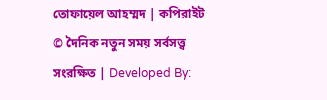তোফায়েল আহম্মদ | কপিরাইট © দৈনিক নতুন সময় সর্বসত্ত্ব সংরক্ষিত | Developed By: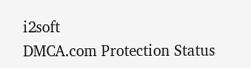i2soft
DMCA.com Protection Status